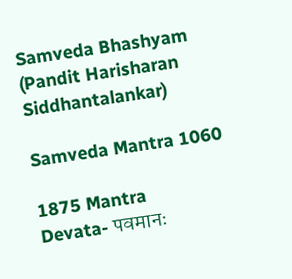Samveda Bhashyam (Pandit Harisharan Siddhantalankar)

Samveda Mantra 1060

1875 Mantra
Devata- पवमानः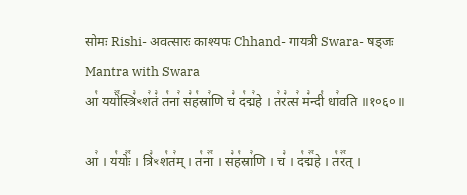सोमः Rishi- अवत्सारः काश्यपः Chhand- गायत्री Swara- षड्जः
Mantra with Swara
आ꣡ ययो꣢꣯स्त्रि꣣ꣳश꣢तं꣣ त꣡ना꣢ स꣣ह꣡स्रा꣢णि च꣣ द꣡द्म꣢हे । त꣢र꣣त्स꣢ म꣣न्दी꣡ धा꣢वति ॥१०६०॥

आ꣢ । य꣡योः꣢꣯ । त्रि꣣ꣳश꣡त꣢म् । त꣡ना꣢꣯ । स꣣ह꣡स्रा꣢णि । च꣣ । द꣡द्म꣢꣯हे । त꣡र꣢꣯त् ।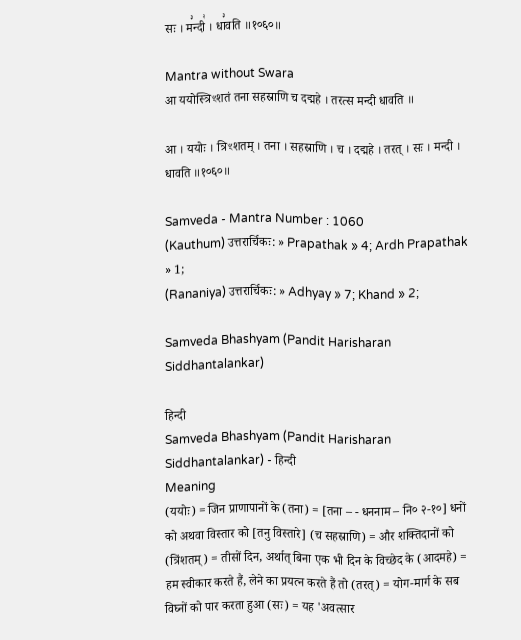सः । म꣣न्दी꣢ । धा꣣वति ॥१०६०॥

Mantra without Swara
आ ययोस्त्रिꣳशतं तना सहस्राणि च दद्महे । तरत्स मन्दी धावति ॥

आ । ययोः । त्रिꣳशतम् । तना । सहस्राणि । च । दद्महे । तरत् । सः । मन्दी । धावति ॥१०६०॥

Samveda - Mantra Number : 1060
(Kauthum) उत्तरार्चिकः: » Prapathak » 4; Ardh Prapathak » 1;
(Rananiya) उत्तरार्चिकः: » Adhyay » 7; Khand » 2;

Samveda Bhashyam (Pandit Harisharan Siddhantalankar)

हिन्दी
Samveda Bhashyam (Pandit Harisharan Siddhantalankar) - हिन्दी
Meaning
(ययोः) = जिन प्राणापानों के (तना) = [तना – - धननाम – नि० २-१०] धनों को अथवा विस्तार को [तनु विस्तारे] (च सहस्राणि) = और शक्तिदानों को (त्रिंशतम्) = तीसों दिन, अर्थात् बिना एक भी दिन के विच्छेद के (आदमहे) = हम स्वीकार करते हैं, लेने का प्रयत्न करते हैं तो (तरत्) = योग-मार्ग के सब विघ्नों को पार करता हुआ (सः) = यह 'अवत्सार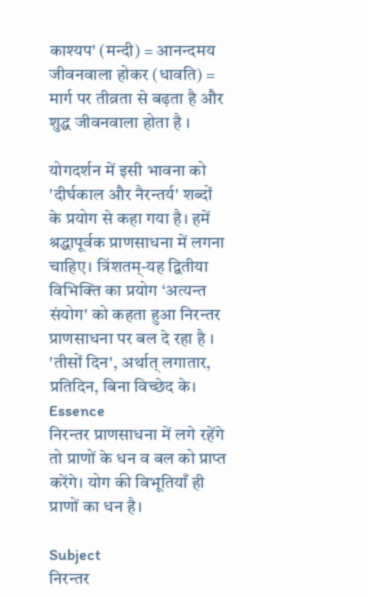काश्यप' (मन्दी) = आनन्दमय जीवनवाला होकर (धावति) = मार्ग पर तीव्रता से बढ़ता है और शुद्ध जीवनवाला होता है ।

योगदर्शन में इसी भावना को 'दीर्घकाल और नैरन्तर्य' शब्दों के प्रयोग से कहा गया है। हमें श्रद्धापूर्वक प्राणसाधना में लगना चाहिए। त्रिंशतम्-यह द्वितीया विभिक्ति का प्रयोग ‘अत्यन्त संयोग' को कहता हुआ निरन्तर प्राणसाधना पर बल दे रहा है । 'तीसों दिन', अर्थात् लगातार, प्रतिदिन, बिना विच्छेद के।
Essence
निरन्तर प्राणसाधना में लगे रहेंगे तो प्राणों के धन व बल को प्राप्त करेंगे। योग की विभूतियाँ ही प्राणों का धन है।

Subject
निरन्तर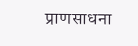प्राणसाधना